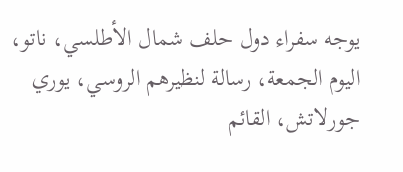يوجه سفراء دول حلف شمال الأطلسي، ناتو، اليوم الجمعة، رسالة لنظيرهم الروسي، يوري جورلاتش، القائم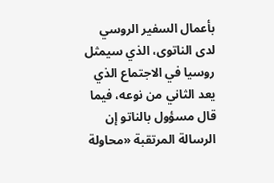بأعمال السفير الروسي لدى الناتوى، الذي سيمثل روسيا في الاجتماع الذي يعد الثاني من نوعه، فيما قال مسؤول بالناتو إن الرسالة المرتقبة «محاولة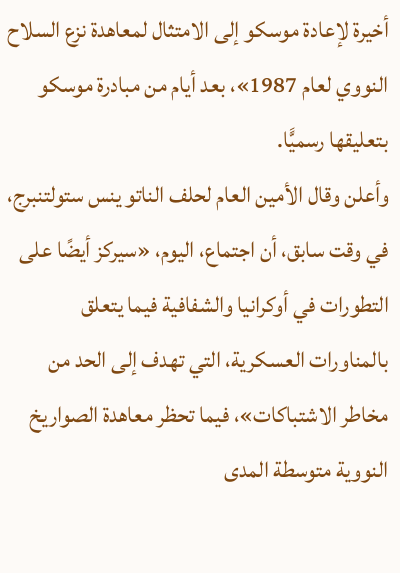أخيرة لإعادة موسكو إلى الامتثال لمعاهدة نزع السلاح النووي لعام 1987»، بعد أيام من مبادرة موسكو بتعليقها رسميًّا.
وأعلن وقال الأمين العام لحلف الناتو ينس ستولتنبرج، في وقت سابق، أن اجتماع، اليوم، «سيركز أيضًا على التطورات في أوكرانيا والشفافية فيما يتعلق بالمناورات العسكرية، التي تهدف إلى الحد من مخاطر الاشتباكات»، فيما تحظر معاهدة الصواريخ النووية متوسطة المدى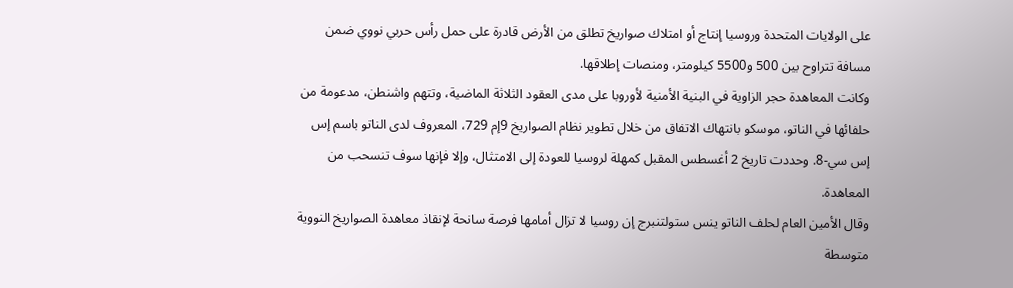على الولايات المتحدة وروسيا إنتاج أو امتلاك صواريخ تطلق من الأرض قادرة على حمل رأس حربي نووي ضمن مسافة تتراوح بين 500 و5500 كيلومتر، ومنصات إطلاقها.
وكانت المعاهدة حجر الزاوية في البنية الأمنية لأوروبا على مدى العقود الثلاثة الماضية، وتتهم واشنطن، مدعومة من حلفائها في الناتو، موسكو بانتهاك الاتفاق من خلال تطوير نظام الصواريخ 9إم 729، المعروف لدى الناتو باسم إس إس سي-8. وحددت تاريخ 2 أغسطس المقبل كمهلة لروسيا للعودة إلى الامتثال، وإلا فإنها سوف تنسحب من المعاهدة.
وقال الأمين العام لحلف الناتو ينس ستولتنبرج إن روسيا لا تزال أمامها فرصة سانحة لإنقاذ معاهدة الصواريخ النووية متوسطة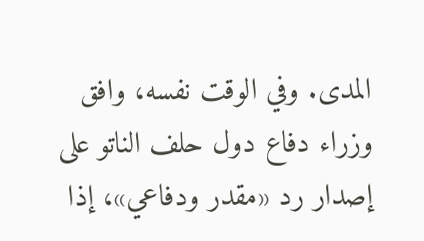المدى. وفي الوقت نفسه، وافق وزراء دفاع دول حلف الناتو على إصدار رد «مقدر ودفاعي»، إذا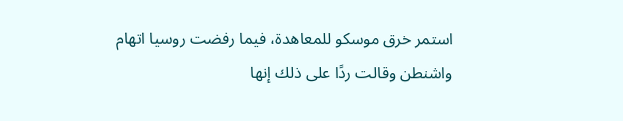استمر خرق موسكو للمعاهدة، فيما رفضت روسيا اتهام واشنطن وقالت ردًا على ذلك إنها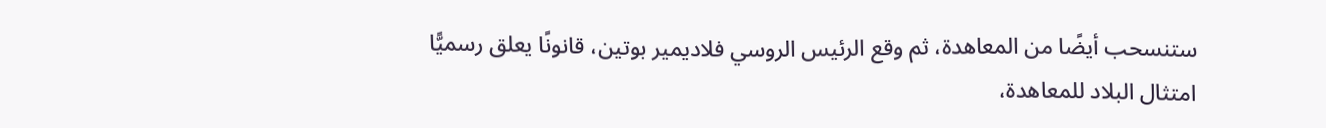ستنسحب أيضًا من المعاهدة، ثم وقع الرئيس الروسي فلاديمير بوتين، قانونًا يعلق رسميًّا امتثال البلاد للمعاهدة،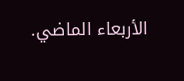الأربعاء الماضي.